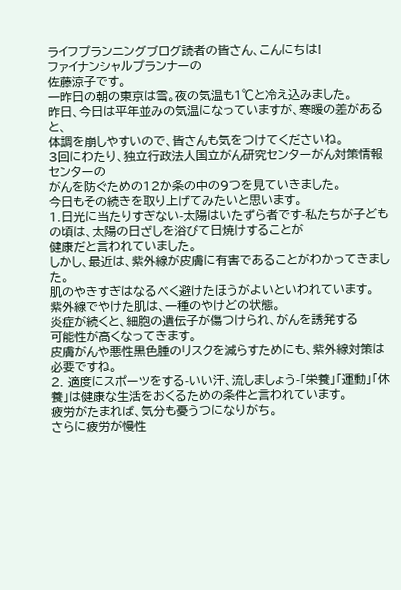ライフプランニングブログ読者の皆さん、こんにちは!
ファイナンシャルプランナーの
佐藤涼子です。
一昨日の朝の東京は雪。夜の気温も1℃と冷え込みました。
昨日、今日は平年並みの気温になっていますが、寒暖の差があると、
体調を崩しやすいので、皆さんも気をつけてくださいね。
3回にわたり、独立行政法人国立がん研究センターがん対策情報センターの
がんを防ぐための12か条の中の9つを見ていきました。
今日もその続きを取り上げてみたいと思います。
1.日光に当たりすぎない-太陽はいたずら者です-私たちが子どもの頃は、太陽の日ざしを浴びて日焼けすることが
健康だと言われていました。
しかし、最近は、紫外線が皮膚に有害であることがわかってきました。
肌のやきすぎはなるべく避けたほうがよいといわれています。
紫外線でやけた肌は、一種のやけどの状態。
炎症が続くと、細胞の遺伝子が傷つけられ、がんを誘発する
可能性が高くなってきます。
皮膚がんや悪性黒色腫のリスクを減らすためにも、紫外線対策は
必要ですね。
2. 適度にスポーツをする-いい汗、流しましょう-「栄養」「運動」「休養」は健康な生活をおくるための条件と言われています。
疲労がたまれば、気分も憂うつになりがち。
さらに疲労が慢性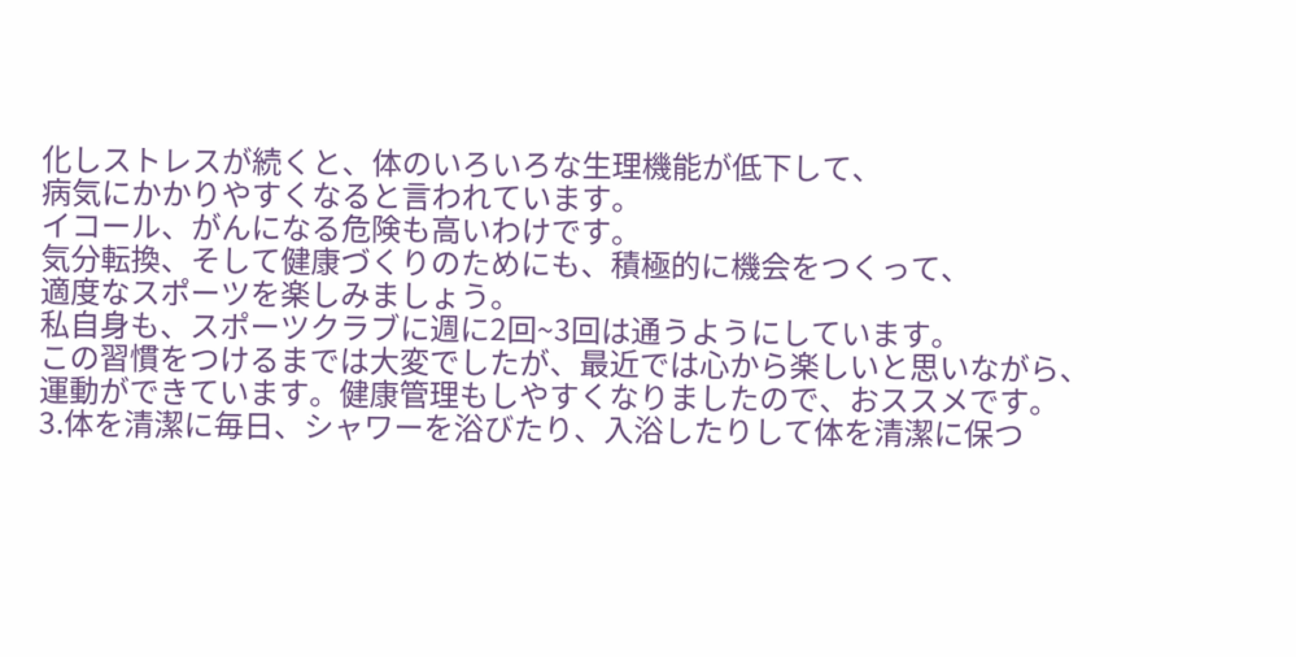化しストレスが続くと、体のいろいろな生理機能が低下して、
病気にかかりやすくなると言われています。
イコール、がんになる危険も高いわけです。
気分転換、そして健康づくりのためにも、積極的に機会をつくって、
適度なスポーツを楽しみましょう。
私自身も、スポーツクラブに週に2回~3回は通うようにしています。
この習慣をつけるまでは大変でしたが、最近では心から楽しいと思いながら、
運動ができています。健康管理もしやすくなりましたので、おススメです。
3.体を清潔に毎日、シャワーを浴びたり、入浴したりして体を清潔に保つ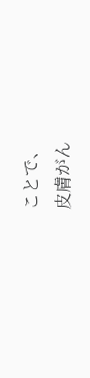ことで、
皮膚がん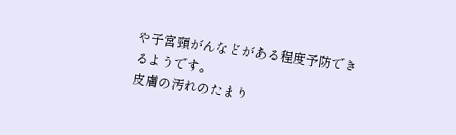や子宮頸がんなどがある程度予防できるようです。
皮膚の汚れのたまり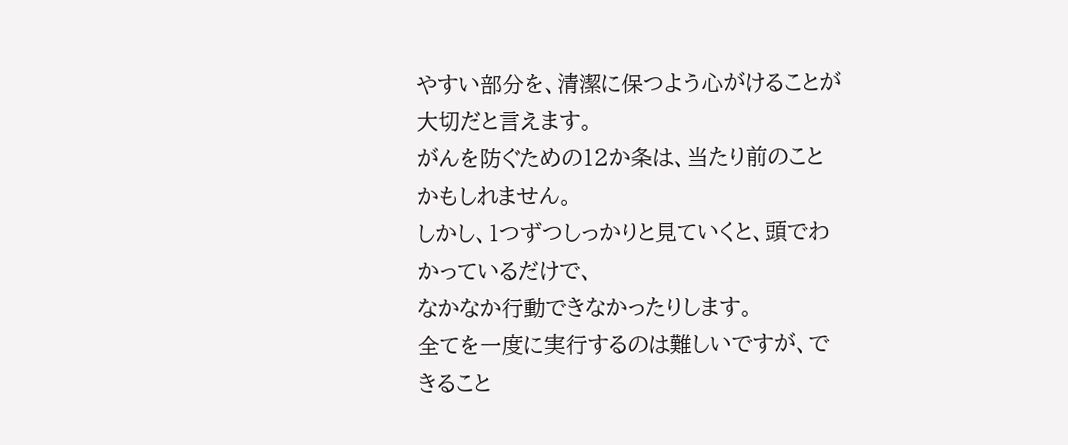やすい部分を、清潔に保つよう心がけることが大切だと言えます。
がんを防ぐための12か条は、当たり前のことかもしれません。
しかし、1つずつしっかりと見ていくと、頭でわかっているだけで、
なかなか行動できなかったりします。
全てを一度に実行するのは難しいですが、できること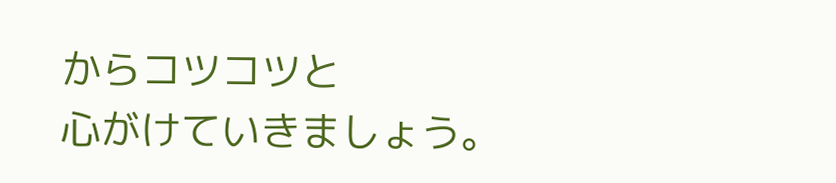からコツコツと
心がけていきましょう。